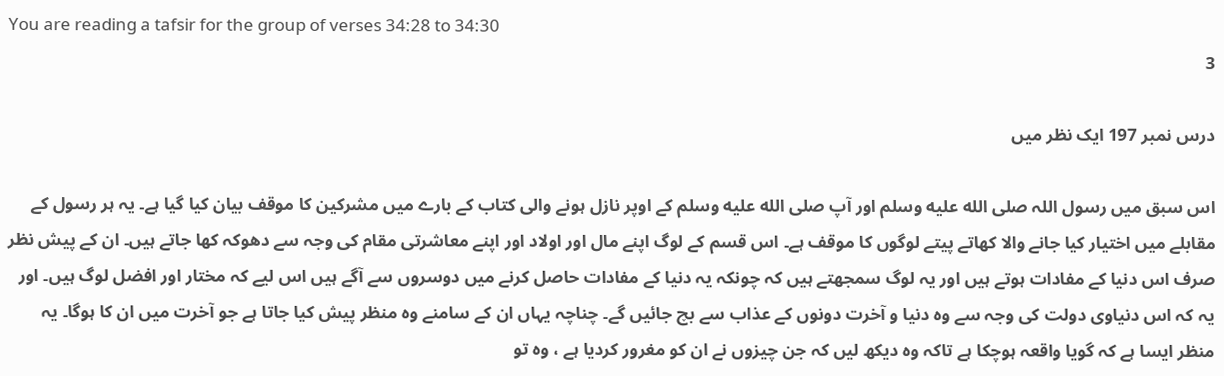You are reading a tafsir for the group of verses 34:28 to 34:30
3

درس نمبر 197 ایک نظر میں

اس سبق میں رسول اللہ صلى الله عليه وسلم اور آپ صلى الله عليه وسلم کے اوپر نازل ہونے والی کتاب کے بارے میں مشرکین کا موقف بیان کیا گیا ہے۔ یہ ہر رسول کے مقابلے میں اختیار کیا جانے والا کھاتے پیتے لوگوں کا موقف ہے۔ اس قسم کے لوگ اپنے مال اور اولاد اور اپنے معاشرتی مقام کی وجہ سے دھوکہ کھا جاتے ہیں۔ ان کے پیش نظر صرف اس دنیا کے مفادات ہوتے ہیں اور یہ لوگ سمجھتے ہیں کہ چونکہ یہ دنیا کے مفادات حاصل کرنے میں دوسروں سے آگے ہیں اس لیے کہ مختار اور افضل لوگ ہیں۔ اور یہ کہ اس دنیاوی دولت کی وجہ سے وہ دنیا و آخرت دونوں کے عذاب سے بچ جائیں گے۔ چناچہ یہاں ان کے سامنے وہ منظر پیش کیا جاتا ہے جو آخرت میں ان کا ہوگا۔ یہ منظر ایسا ہے کہ گویا واقعہ ہوچکا ہے تاکہ وہ دیکھ لیں کہ جن چیزوں نے ان کو مغرور کردیا ہے ، وہ تو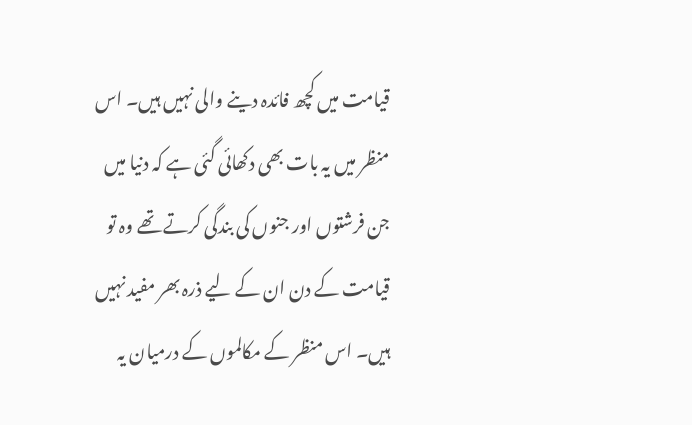قیامت میں کچھ فائدہ دینے والی نہیں ہیں۔ اس منظر میں یہ بات بھی دکھائی گئی ہے کہ دنیا میں جن فرشتوں اور جنوں کی بندگی کرتے تھے وہ تو قیامت کے دن ان کے لیے ذرہ بھر مفید نہیں ہیں۔ اس منظر کے مکالموں کے درمیان یہ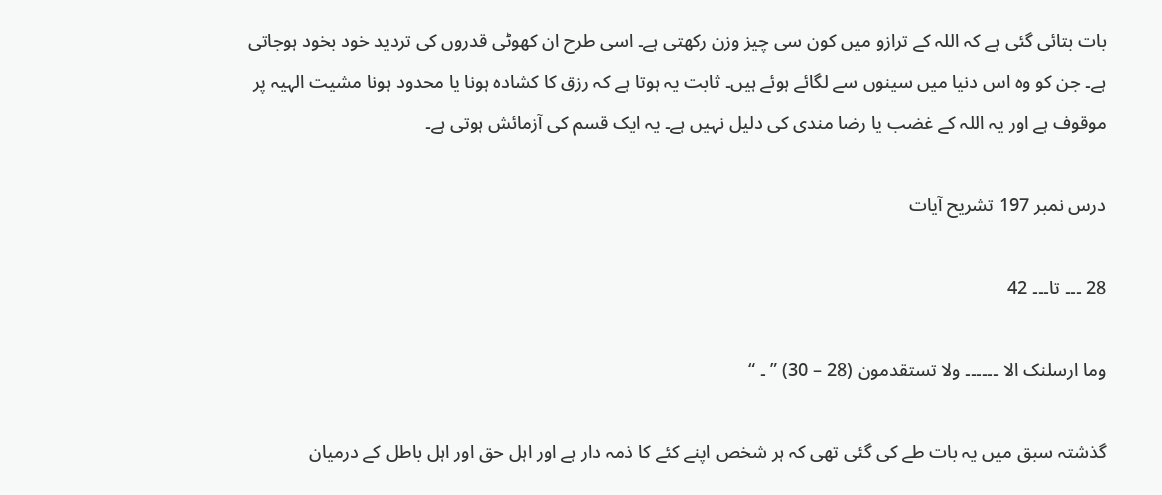بات بتائی گئی ہے کہ اللہ کے ترازو میں کون سی چیز وزن رکھتی ہے۔ اسی طرح ان کھوٹی قدروں کی تردید خود بخود ہوجاتی ہے۔ جن کو وہ اس دنیا میں سینوں سے لگائے ہوئے ہیں۔ ثابت یہ ہوتا ہے کہ رزق کا کشادہ ہونا یا محدود ہونا مشیت الہیہ پر موقوف ہے اور یہ اللہ کے غضب یا رضا مندی کی دلیل نہیں ہے۔ یہ ایک قسم کی آزمائش ہوتی ہے۔

درس نمبر 197 تشریح آیات

28 ۔۔۔ تا۔۔۔ 42

وما ارسلنک الا ۔۔۔۔۔۔ ولا تستقدمون (28 – 30) ” ۔ “

گذشتہ سبق میں یہ بات طے کی گئی تھی کہ ہر شخص اپنے کئے کا ذمہ دار ہے اور اہل حق اور اہل باطل کے درمیان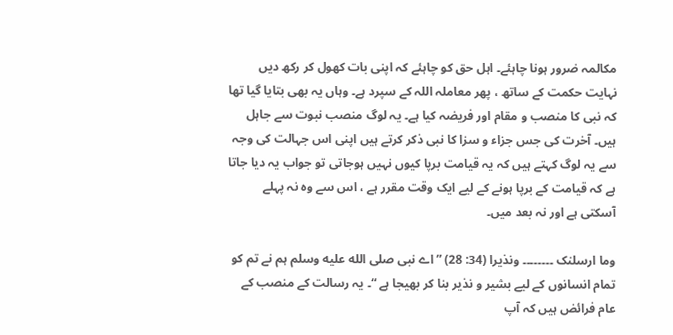مکالمہ ضرور ہونا چاہئے۔ اہل حق کو چاہئے کہ اپنی بات کھول کر رکھ دیں نہایت حکمت کے ساتھ ، پھر معاملہ اللہ کے سپرد ہے۔ وہاں یہ بھی بتایا گیا تھا کہ نبی کا منصب و مقام اور فریضہ کیا ہے۔ یہ لوگ منصب نبوت سے جاہل ہیں۔ آخرت کی جس جزاء و سزا کا نبی ذکر کرتے ہیں اپنی اس جہالت کی وجہ سے یہ لوگ کہتے ہیں کہ یہ قیامت برپا کیوں نہیں ہوجاتی تو جواب یہ دیا جاتا ہے کہ قیامت کے برپا ہونے کے لیے ایک وقت مقرر ہے ، اس سے وہ نہ پہلے آسکتی ہے اور نہ بعد میں۔

وما ارسلنک ۔۔۔۔۔۔۔۔ ونذیرا (34: 28) ” اے نبی صلى الله عليه وسلم ہم نے تم کو تمام انسانوں کے لیے بشیر و نذیر بنا کر بھیجا ہے “۔ یہ رسالت کے منصب کے عام فرائض ہیں کہ آپ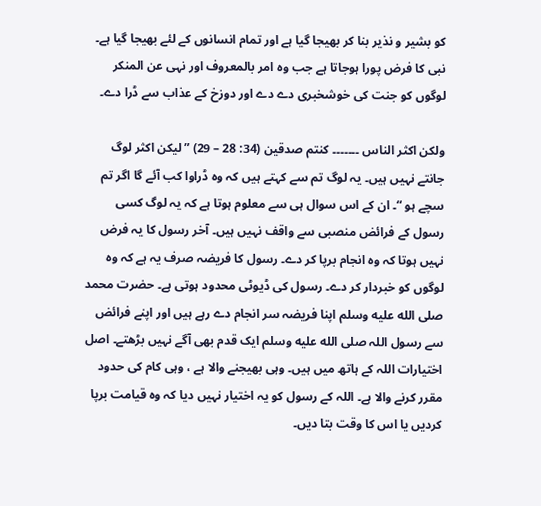کو بشیر و نذیر بنا کر بھیجا گیا ہے اور تمام انسانوں کے لئے بھیجا گیا ہے۔ نبی کا فرض پورا ہوجاتا ہے جب وہ امر بالمعروف اور نہی عن المنکر لوگوں کو جنت کی خوشخبری دے دے اور دوزخ کے عذاب سے ڈرا دے۔

ولکن اکثر الناس ۔۔۔۔۔۔۔ کنتم صدقین (34: 28 – 29) ” لیکن اکثر لوگ جانتے نہیں ہیں۔ یہ لوگ تم سے کہتے ہیں کہ وہ ڈراوا کب آئے گا اگر تم سچے ہو “۔ ان کے اس سوال ہی سے معلوم ہوتا ہے کہ یہ لوگ کسی رسول کے فرائض منصبی سے واقف نہیں ہیں۔ آخر رسول کا یہ فرض نہیں ہوتا کہ وہ انجام برپا کر دے۔ رسول کا فریضہ صرف یہ ہے کہ وہ لوگوں کو خبردار کر دے۔ رسول کی ڈیوٹی محدود ہوتی ہے۔ حضرت محمد صلى الله عليه وسلم اپنا فریضہ سر انجام دے رہے ہیں اور اپنے فرائض سے رسول اللہ صلى الله عليه وسلم ایک قدم بھی آگے نہیں بڑھتے۔ اصل اختیارات اللہ کے ہاتھ میں ہیں۔ وہی بھیجنے والا ہے ، وہی کام کی حدود مقرر کرنے والا ہے۔ اللہ کے رسول کو یہ اختیار نہیں دیا کہ وہ قیامت برپا کردیں یا اس کا وقت بتا دیں۔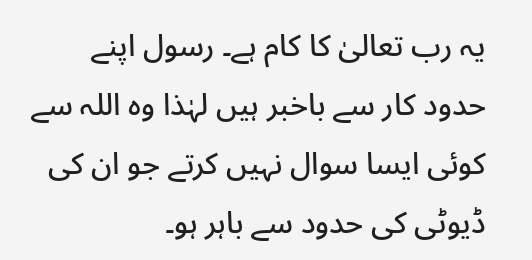یہ رب تعالیٰ کا کام ہے۔ رسول اپنے حدود کار سے باخبر ہیں لہٰذا وہ اللہ سے کوئی ایسا سوال نہیں کرتے جو ان کی ڈیوٹی کی حدود سے باہر ہو۔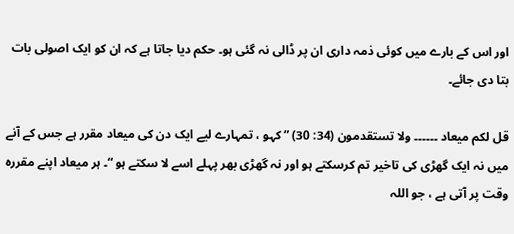اور اس کے بارے میں کوئی ذمہ داری ان پر ڈالی نہ گئی ہو۔ حکم دیا جاتا ہے کہ ان کو ایک اصولی بات بتا دی جائے۔

قل لکم میعاد ۔۔۔۔۔۔ ولا تستقدمون (34: 30) ” کہو ، تمہارے لیے ایک دن کی میعاد مقرر ہے جس کے آنے میں نہ ایک گھڑی کی تاخیر تم کرسکتے ہو اور نہ گھڑی بھر پہلے اسے لا سکتے ہو “۔ ہر میعاد اپنے مقررہ وقت پر آتی ہے ، جو اللہ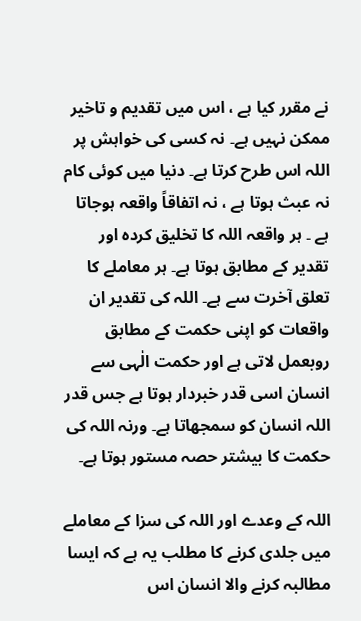نے مقرر کیا ہے ، اس میں تقدیم و تاخیر ممکن نہیں ہے۔ نہ کسی کی خواہش پر اللہ اس طرح کرتا ہے۔ دنیا میں کوئی کام نہ عبث ہوتا ہے ، نہ اتفاقاً واقعہ ہوجاتا ہے ۔ ہر واقعہ اللہ کا تخلیق کردہ اور تقدیر کے مطابق ہوتا ہے۔ ہر معاملے کا تعلق آخرت سے ہے۔ اللہ کی تقدیر ان واقعات کو اپنی حکمت کے مطابق روبعمل لاتی ہے اور حکمت الٰہی سے انسان اسی قدر خبردار ہوتا ہے جس قدر اللہ انسان کو سمجھاتا ہے۔ ورنہ اللہ کی حکمت کا بیشتر حصہ مستور ہوتا ہے۔

اللہ کے وعدے اور اللہ کی سزا کے معاملے میں جلدی کرنے کا مطلب یہ ہے کہ ایسا مطالبہ کرنے والا انسان اس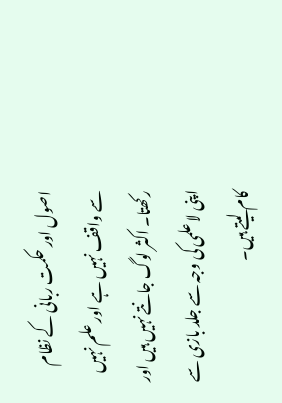اصول اور حکمت ربانی کے نظام سے واقف نہیں ہے اور علم نہیں رکھتا۔ اکثر لوگ جانتے نہیں ہیں اور اپنی لا علمی کی وجہ سے جلد بازی سے کام لیتے ہیں۔